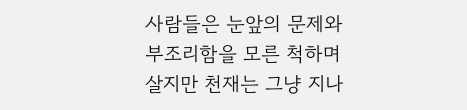사람들은 눈앞의 문제와 부조리함을 모른 척하며 살지만 천재는 그냥 지나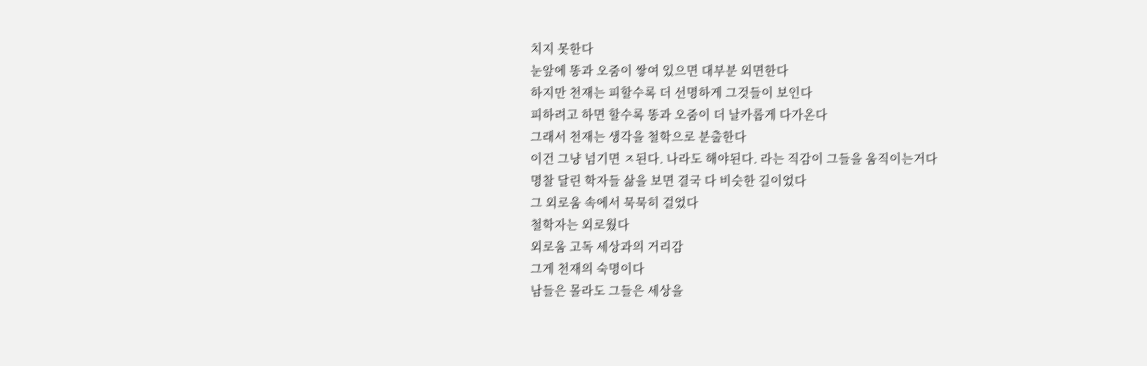치지 못한다
눈앞에 똥과 오줌이 쌓여 있으면 대부분 외면한다
하지만 천재는 피할수록 더 선명하게 그것들이 보인다
피하려고 하면 할수록 똥과 오줌이 더 날카롭게 다가온다
그래서 천재는 생각을 철학으로 분출한다
이건 그냥 넘기면 ㅈ된다. 나라도 해야된다. 라는 직감이 그들을 움직이는거다
명찰 달린 학자들 삶을 보면 결국 다 비슷한 길이었다
그 외로움 속에서 묵묵히 걸었다
철학자는 외로웠다
외로움 고독 세상과의 거리감
그게 천재의 숙명이다
남들은 몰라도 그들은 세상을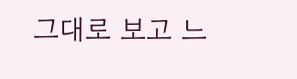그대로 보고 느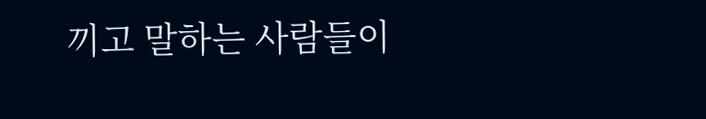끼고 말하는 사람들이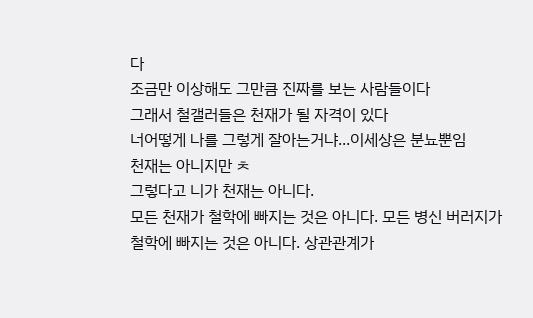다
조금만 이상해도 그만큼 진짜를 보는 사람들이다
그래서 철갤러들은 천재가 될 자격이 있다
너어떻게 나를 그렇게 잘아는거냐...이세상은 분뇨뿐임
천재는 아니지만 ㅊ
그렇다고 니가 천재는 아니다.
모든 천재가 철학에 빠지는 것은 아니다. 모든 병신 버러지가 철학에 빠지는 것은 아니다. 상관관계가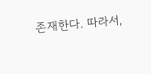존재한다. 따라서,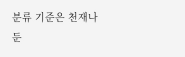분류 기준은 천재나 둔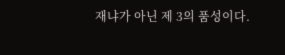재냐가 아닌 제 3의 품성이다.